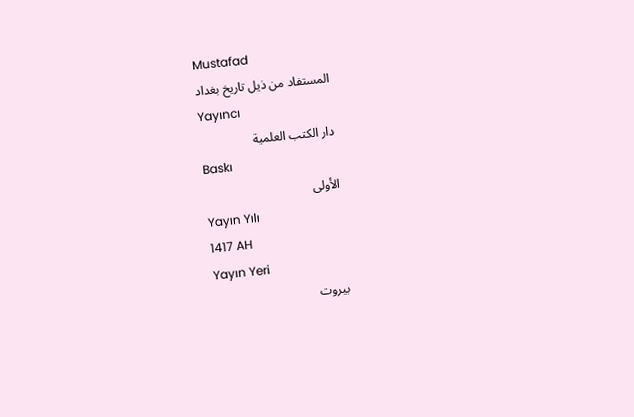Mustafad
المستفاد من ذيل تاريخ بغداد
Yayıncı
دار الكتب العلمية
Baskı
الأولى
Yayın Yılı
1417 AH
Yayın Yeri
بيروت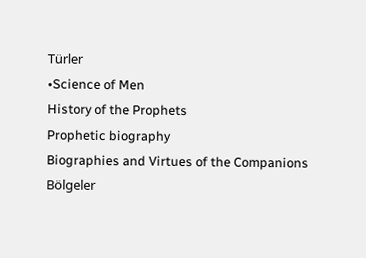Türler
•Science of Men
History of the Prophets
Prophetic biography
Biographies and Virtues of the Companions
Bölgeler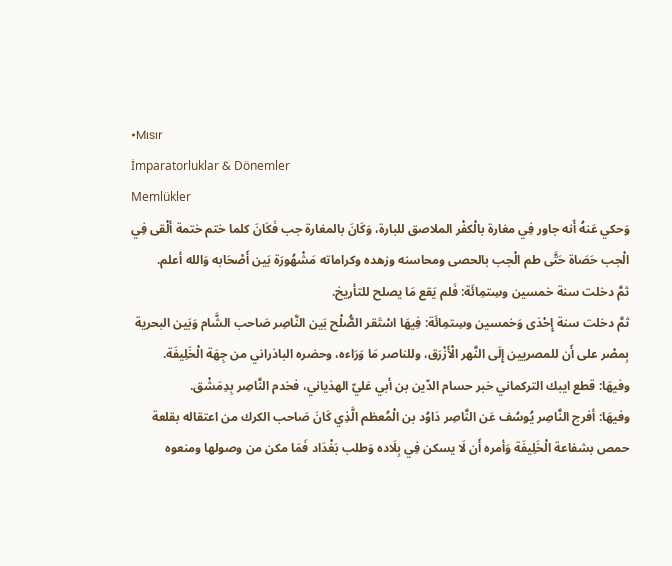•Mısır
İmparatorluklar & Dönemler
Memlükler
وَحكي عَنهُ أَنه جاور فِي مغارة بالْكفْر الملاصق للبارة، وَكَانَ بالمغارة جب فَكَانَ كلما ختم ختمة ألْقى فِي الْجب حَصَاة حَتَّى طم الْجب بالحصى ومحاسنه وزهده وكراماته مَشْهُورَة بَين أَصْحَابه وَالله أعلم.
ثمَّ دخلت سنة خمسين وسِتمِائَة: فَلم يَقع مَا يصلح للتأريخ.
ثمَّ دخلت سنة إِحْدَى وَخمسين وسِتمِائَة: فِيهَا اسْتَقر الصُّلْح بَين النَّاصِر صَاحب الشَّام وَبَين البحرية بِمصْر على أَن للمصريين إِلَى النَّهر الْأَزْرَق، وللناصر مَا وَرَاءه، وحضره الباذراني من جِهَة الْخَلِيفَة.
وفيهَا: قطع ايبك التركماني خبر حسام الدّين بن أبي عَليّ الهذياني، فخدم النَّاصِر بِدِمَشْق.
وفيهَا: أفرج النَّاصِر يُوسُف عَن النَّاصِر دَاوُد بن الْمُعظم الَّذِي كَانَ صَاحب الكرك من اعتقاله بقلعة حمص بشفاعة الْخَلِيفَة وَأمره أَن لَا يسكن فِي بِلَاده وَطلب بَغْدَاد فَمَا مكن من وصولها ومنعوه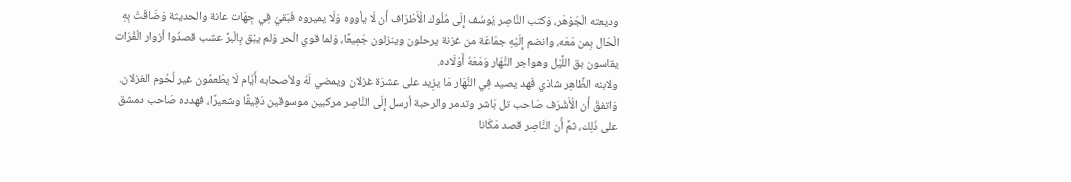وديعته الْجَوْهَر، وَكتب النَّاصِر يُوسُف إِلَى مُلُوك الْأَطْرَاف أَن لَا يأووه وَلَا يميروه فَبَقيَ فِي جِهَات عانة والحديثة وَضَاقَتْ بِهِ الْحَال بِمن مَعَه، وانضم إِلَيْهِ جمَاعَة من غزنة يرحلون وينزلون جَمِيعًا، وَلما قوي الْحر وَلم يبْق بِالْبرِّ عشب قصدُوا أزوار الْفُرَات يقاسون بق اللَّيْل وهواجر النَّهَار وَمَعَهُ أَوْلَاده.
ولابنه الظَّاهِر شاذي فَهد يصيد فِي النَّهَار مَا يزِيد على عشرَة غزلان ويمضي لَهُ ولأصحابه أَيَّام لَا يطْعمُون غير لُحُوم الغزلان.
وَاتفقَ أَن الْأَشْرَف صَاحب تل بَاشر وتدمر والرحبة أرسل إِلَى النَّاصِر مركبين موسوقين دَقِيقًا وشعيرًا، فهدده صَاحب دمشق على ذَلِك، ثمَّ أَن النَّاصِر قصد مَكَانا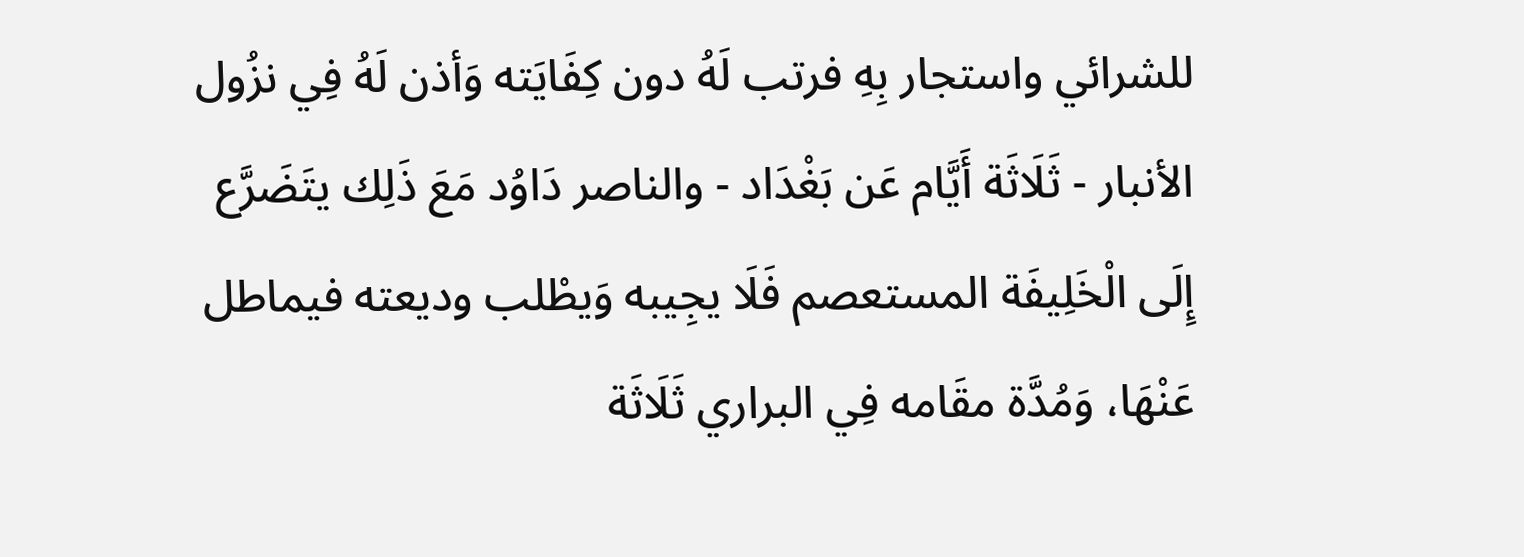للشرائي واستجار بِهِ فرتب لَهُ دون كِفَايَته وَأذن لَهُ فِي نزُول الأنبار - ثَلَاثَة أَيَّام عَن بَغْدَاد - والناصر دَاوُد مَعَ ذَلِك يتَضَرَّع إِلَى الْخَلِيفَة المستعصم فَلَا يجِيبه وَيطْلب وديعته فيماطل عَنْهَا، وَمُدَّة مقَامه فِي البراري ثَلَاثَة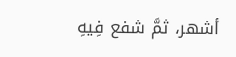أشهر، ثمَّ شفع فِيهِ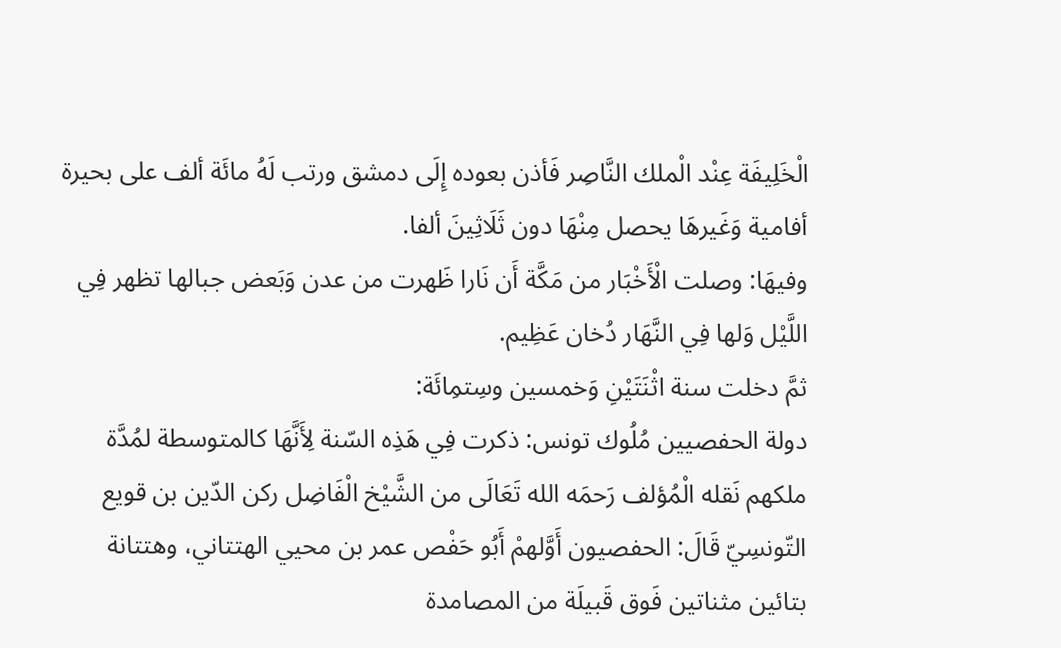الْخَلِيفَة عِنْد الْملك النَّاصِر فَأذن بعوده إِلَى دمشق ورتب لَهُ مائَة ألف على بحيرة أفامية وَغَيرهَا يحصل مِنْهَا دون ثَلَاثِينَ ألفا.
وفيهَا: وصلت الْأَخْبَار من مَكَّة أَن نَارا ظَهرت من عدن وَبَعض جبالها تظهر فِي اللَّيْل وَلها فِي النَّهَار دُخان عَظِيم.
ثمَّ دخلت سنة اثْنَتَيْنِ وَخمسين وسِتمِائَة:
دولة الحفصيين مُلُوك تونس: ذكرت فِي هَذِه السّنة لِأَنَّهَا كالمتوسطة لمُدَّة ملكهم نَقله الْمُؤلف رَحمَه الله تَعَالَى من الشَّيْخ الْفَاضِل ركن الدّين بن قويع التّونسِيّ قَالَ: الحفصيون أَوَّلهمْ أَبُو حَفْص عمر بن محيي الهتتاني، وهتتانة بتائين مثناتين فَوق قَبيلَة من المصامدة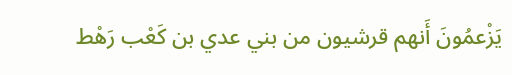يَزْعمُونَ أَنهم قرشيون من بني عدي بن كَعْب رَهْط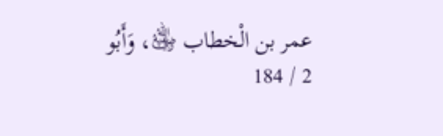عمر بن الْخطاب ﵁، وَأَبُو
2 / 184